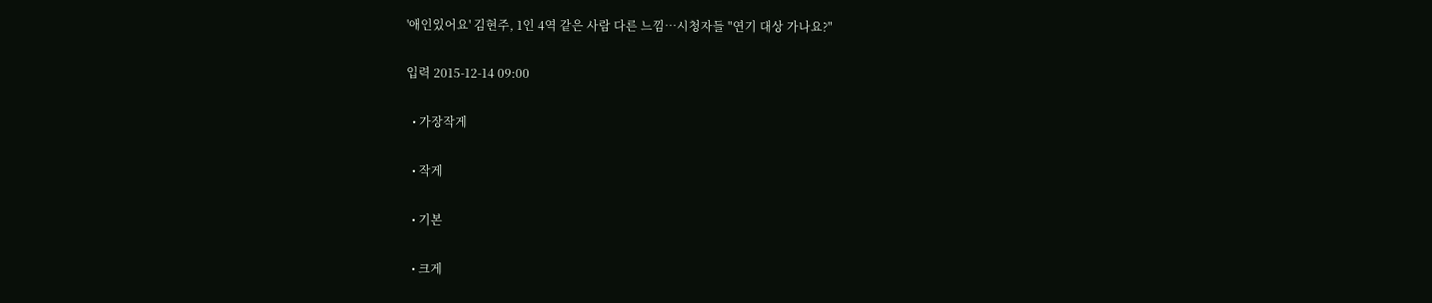'애인있어요' 김현주, 1인 4역 같은 사람 다른 느낌…시청자들 "연기 대상 가나요?"

입력 2015-12-14 09:00

  • 가장작게

  • 작게

  • 기본

  • 크게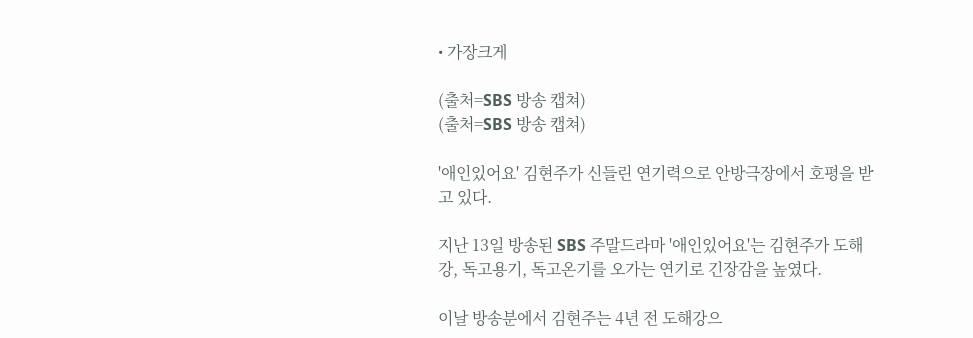• 가장크게

(출처=SBS 방송 캡쳐)
(출처=SBS 방송 캡쳐)

'애인있어요' 김현주가 신들린 연기력으로 안방극장에서 호평을 받고 있다.

지난 13일 방송된 SBS 주말드라마 '애인있어요'는 김현주가 도해강, 독고용기, 독고온기를 오가는 연기로 긴장감을 높였다.

이날 방송분에서 김현주는 4년 전 도해강으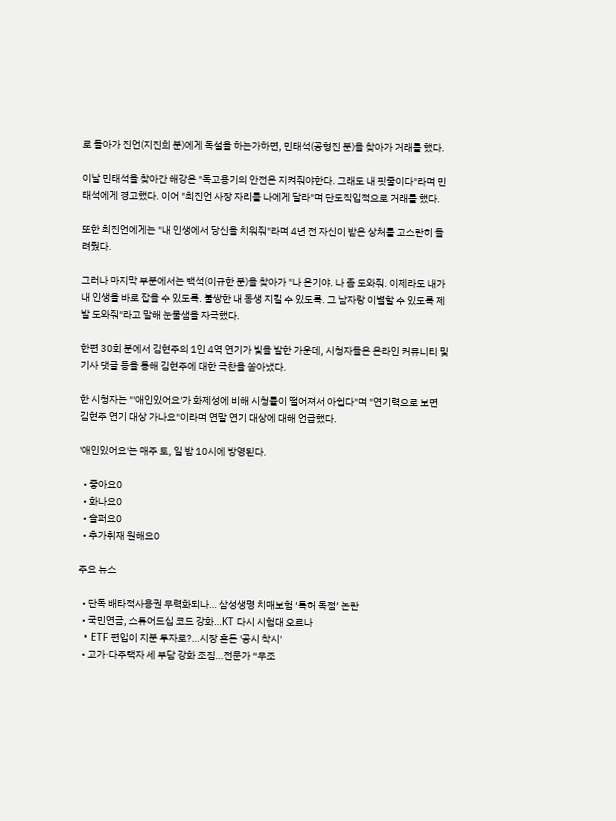로 돌아가 진언(지진희 분)에게 독설을 하는가하면, 민태석(공형진 분)을 찾아가 거래를 했다.

이날 민태석을 찾아간 해강은 "독고용기의 안전은 지켜줘야한다. 그래도 내 핏줄이다"라며 민태석에게 경고했다. 이어 "최진언 사장 자리를 나에게 달라"며 단도직입적으로 거래를 했다.

또한 최진언에게는 "내 인생에서 당신을 치워줘"라며 4년 전 자신이 받은 상처를 고스란히 돌려줬다.

그러나 마지막 부분에서는 백석(이규한 분)을 찾아가 "나 온기야. 나 좀 도와줘. 이제라도 내가 내 인생을 바로 잡을 수 있도록. 불쌍한 내 동생 지킬 수 있도록. 그 남자랑 이별할 수 있도록 제발 도와줘"라고 말해 눈물샘을 자극했다.

한편 30회 분에서 김현주의 1인 4역 연기가 빛을 발한 가운데, 시청자들은 온라인 커뮤니티 및 기사 댓글 등을 통해 김현주에 대한 극찬을 쏟아냈다.

한 시청자는 "'애인있어요'가 화제성에 비해 시청률이 떨어져서 아쉽다"며 "연기력으로 보면 김현주 연기 대상 가나요"이라며 연말 연기 대상에 대해 언급했다.

'애인있어요'는 매주 토, 일 밤 10시에 방영된다.

  • 좋아요0
  • 화나요0
  • 슬퍼요0
  • 추가취재 원해요0

주요 뉴스

  • 단독 배타적사용권 무력화되나… 삼성생명 치매보험 ‘특허 독점’ 논란
  • 국민연금, 스튜어드십 코드 강화…KT 다시 시험대 오르나
  • ETF 편입이 지분 투자로?…시장 흔든 '공시 착시'
  • 고가·다주택자 세 부담 강화 조짐…전문가 “무조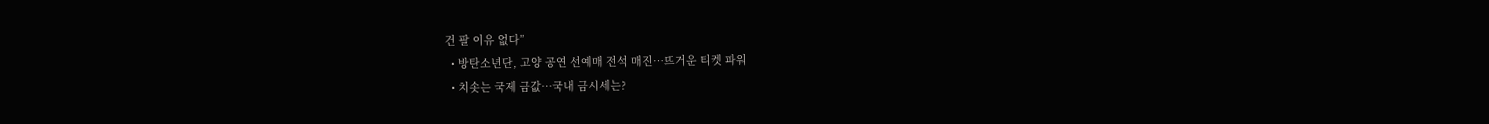건 팔 이유 없다”
  • 방탄소년단, 고양 공연 선예매 전석 매진⋯뜨거운 티켓 파워
  • 치솟는 국제 금값…국내 금시세는?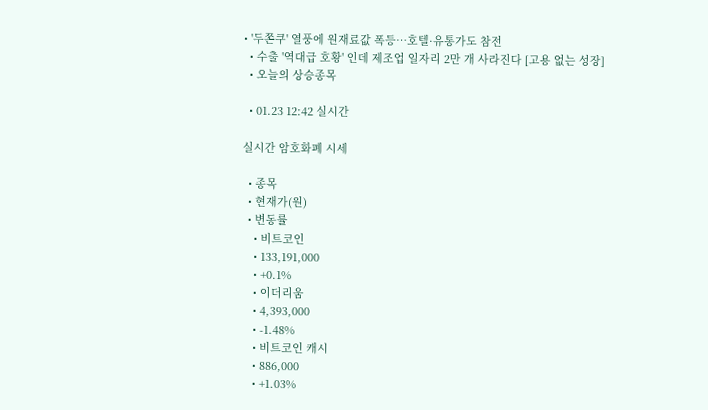• '두쫀쿠' 열풍에 원재료값 폭등…호텔·유통가도 참전
  • 수출 '역대급 호황' 인데 제조업 일자리 2만 개 사라진다 [고용 없는 성장]
  • 오늘의 상승종목

  • 01.23 12:42 실시간

실시간 암호화폐 시세

  • 종목
  • 현재가(원)
  • 변동률
    • 비트코인
    • 133,191,000
    • +0.1%
    • 이더리움
    • 4,393,000
    • -1.48%
    • 비트코인 캐시
    • 886,000
    • +1.03%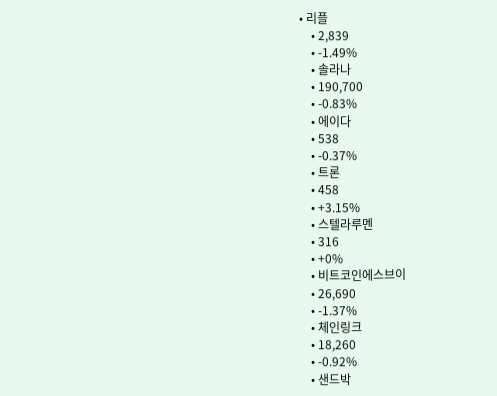• 리플
    • 2,839
    • -1.49%
    • 솔라나
    • 190,700
    • -0.83%
    • 에이다
    • 538
    • -0.37%
    • 트론
    • 458
    • +3.15%
    • 스텔라루멘
    • 316
    • +0%
    • 비트코인에스브이
    • 26,690
    • -1.37%
    • 체인링크
    • 18,260
    • -0.92%
    • 샌드박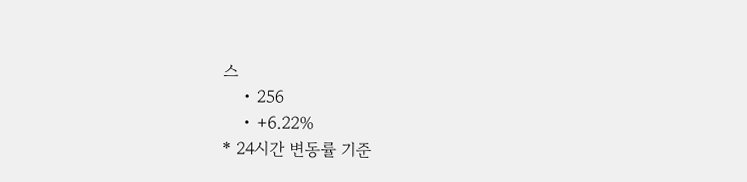스
    • 256
    • +6.22%
* 24시간 변동률 기준